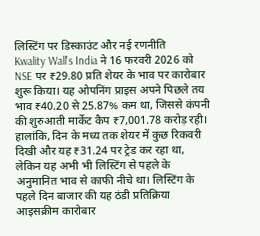लिस्टिंग पर डिस्काउंट और नई रणनीति
Kwality Wall's India ने 16 फरवरी 2026 को NSE पर ₹29.80 प्रति शेयर के भाव पर कारोबार शुरू किया। यह ओपनिंग प्राइस अपने पिछले तय भाव ₹40.20 से 25.87% कम था, जिससे कंपनी की शुरुआती मार्केट कैप ₹7,001.78 करोड़ रही। हालांकि, दिन के मध्य तक शेयर में कुछ रिकवरी दिखी और यह ₹31.24 पर ट्रेड कर रहा था, लेकिन यह अभी भी लिस्टिंग से पहले के अनुमानित भाव से काफी नीचे था। लिस्टिंग के पहले दिन बाजार की यह ठंडी प्रतिक्रिया आइसक्रीम कारोबार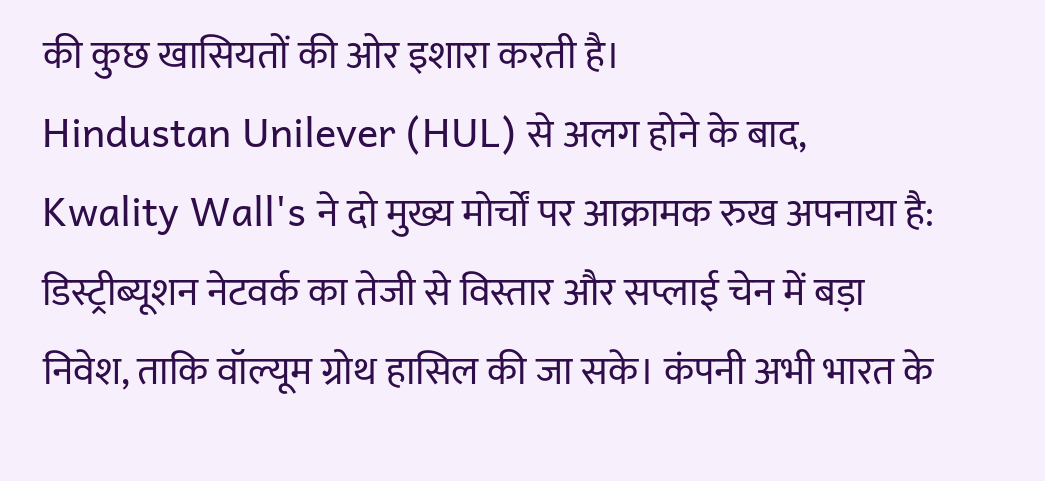की कुछ खासियतों की ओर इशारा करती है।
Hindustan Unilever (HUL) से अलग होने के बाद, Kwality Wall's ने दो मुख्य मोर्चों पर आक्रामक रुख अपनाया है: डिस्ट्रीब्यूशन नेटवर्क का तेजी से विस्तार और सप्लाई चेन में बड़ा निवेश, ताकि वॉल्यूम ग्रोथ हासिल की जा सके। कंपनी अभी भारत के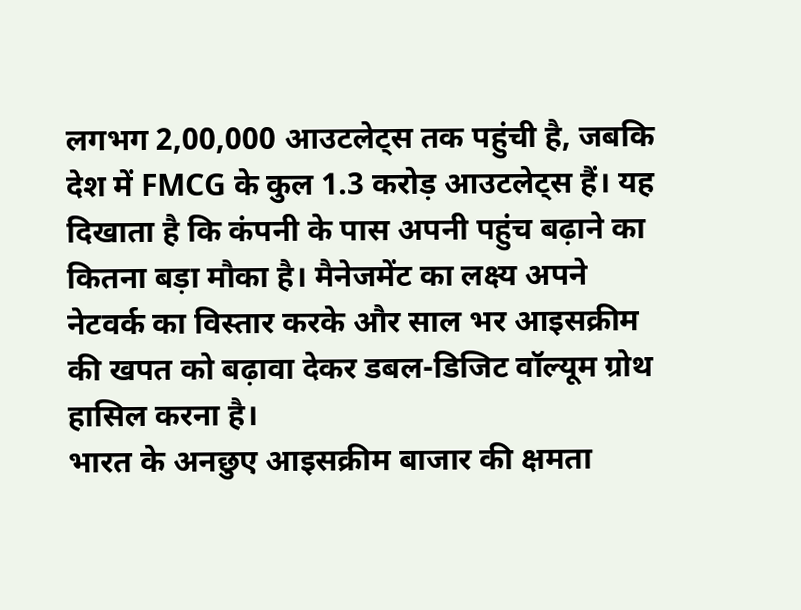लगभग 2,00,000 आउटलेट्स तक पहुंची है, जबकि देश में FMCG के कुल 1.3 करोड़ आउटलेट्स हैं। यह दिखाता है कि कंपनी के पास अपनी पहुंच बढ़ाने का कितना बड़ा मौका है। मैनेजमेंट का लक्ष्य अपने नेटवर्क का विस्तार करके और साल भर आइसक्रीम की खपत को बढ़ावा देकर डबल-डिजिट वॉल्यूम ग्रोथ हासिल करना है।
भारत के अनछुए आइसक्रीम बाजार की क्षमता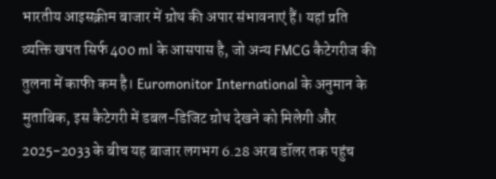भारतीय आइसक्रीम बाजार में ग्रोथ की अपार संभावनाएं हैं। यहां प्रति व्यक्ति खपत सिर्फ 400 ml के आसपास है, जो अन्य FMCG कैटेगरीज की तुलना में काफी कम है। Euromonitor International के अनुमान के मुताबिक, इस कैटेगरी में डबल-डिजिट ग्रोथ देखने को मिलेगी और 2025-2033 के बीच यह बाजार लगभग 6.28 अरब डॉलर तक पहुंच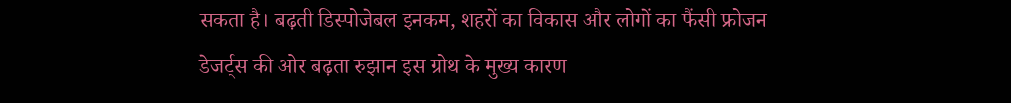सकता है। बढ़ती डिस्पोजेबल इनकम, शहरों का विकास और लोगों का फैंसी फ्रोजन डेजर्ट्स की ओर बढ़ता रुझान इस ग्रोथ के मुख्य कारण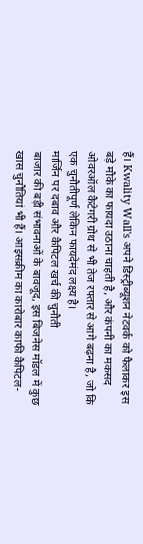हैं। Kwality Wall's अपने डिस्ट्रीब्यूशन नेटवर्क को फैलाकर इस बड़े मौके का फायदा उठाना चाहती है, और कंपनी का मकसद ओवरऑल कैटेगरी ग्रोथ से भी तेज रफ्तार से आगे बढ़ना है, जो कि एक चुनौतीपूर्ण लेकिन फायदेमंद लक्ष्य है।
मार्जिन पर दबाव और कैपिटल खर्च की चुनौती
बाजार की बड़ी संभावनाओं के बावजूद, इस बिजनेस मॉडल में कुछ खास चुनौतियां भी हैं। आइसक्रीम का कारोबार काफी कैपिटल-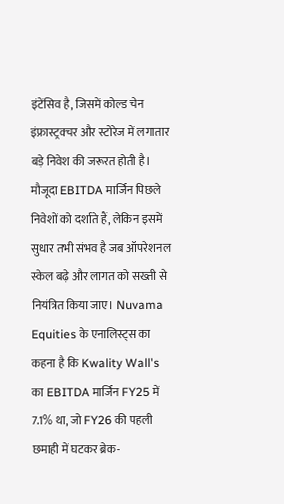इंटेंसिव है, जिसमें कोल्ड चेन इंफ्रास्ट्रक्चर और स्टोरेज में लगातार बड़े निवेश की जरूरत होती है। मौजूदा EBITDA मार्जिन पिछले निवेशों को दर्शाते हैं, लेकिन इसमें सुधार तभी संभव है जब ऑपरेशनल स्केल बढ़े और लागत को सख्ती से नियंत्रित किया जाए। Nuvama Equities के एनालिस्ट्स का कहना है कि Kwality Wall's का EBITDA मार्जिन FY25 में 7.1% था, जो FY26 की पहली छमाही में घटकर ब्रेक-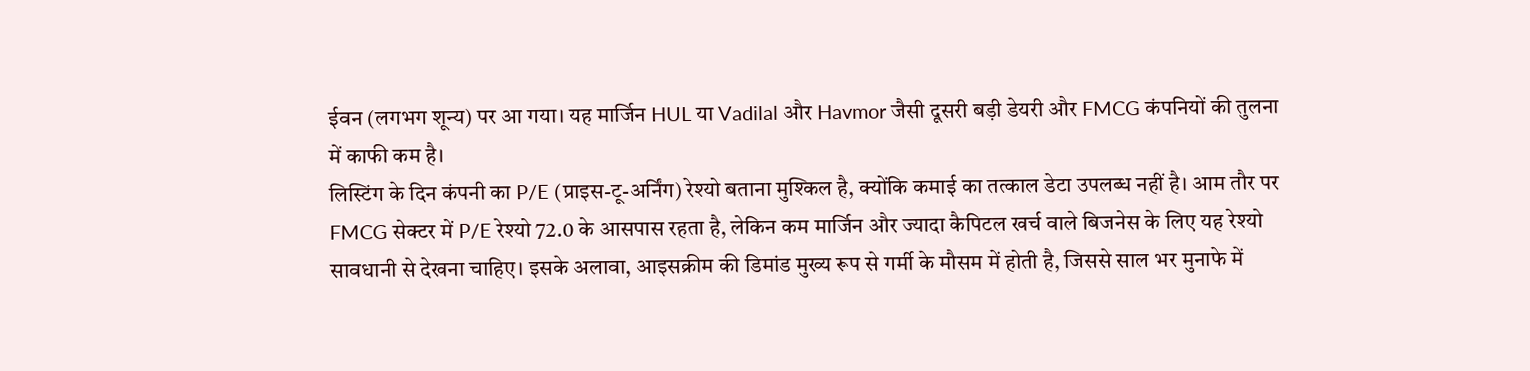ईवन (लगभग शून्य) पर आ गया। यह मार्जिन HUL या Vadilal और Havmor जैसी दूसरी बड़ी डेयरी और FMCG कंपनियों की तुलना में काफी कम है।
लिस्टिंग के दिन कंपनी का P/E (प्राइस-टू-अर्निंग) रेश्यो बताना मुश्किल है, क्योंकि कमाई का तत्काल डेटा उपलब्ध नहीं है। आम तौर पर FMCG सेक्टर में P/E रेश्यो 72.0 के आसपास रहता है, लेकिन कम मार्जिन और ज्यादा कैपिटल खर्च वाले बिजनेस के लिए यह रेश्यो सावधानी से देखना चाहिए। इसके अलावा, आइसक्रीम की डिमांड मुख्य रूप से गर्मी के मौसम में होती है, जिससे साल भर मुनाफे में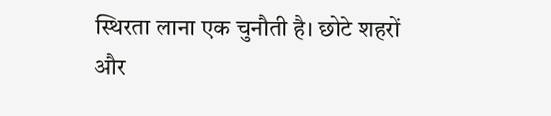स्थिरता लाना एक चुनौती है। छोटे शहरों और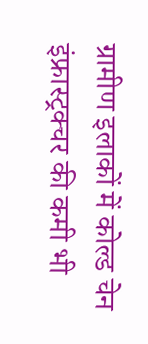ग्रामीण इलाकों में कोल्ड चेन इंफ्रास्ट्रक्चर की कमी भी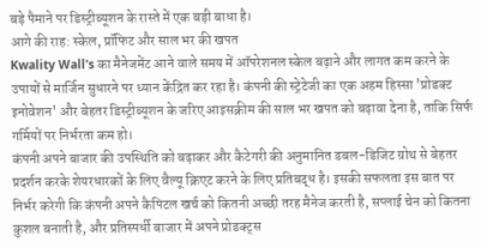बड़े पैमाने पर डिस्ट्रीब्यूशन के रास्ते में एक बड़ी बाधा है।
आगे की राह: स्केल, प्रॉफिट और साल भर की खपत
Kwality Wall's का मैनेजमेंट आने वाले समय में ऑपरेशनल स्केल बढ़ाने और लागत कम करने के उपायों से मार्जिन सुधारने पर ध्यान केंद्रित कर रहा है। कंपनी की स्ट्रेटेजी का एक अहम हिस्सा 'प्रोडक्ट इनोवेशन' और बेहतर डिस्ट्रीब्यूशन के जरिए आइसक्रीम की साल भर खपत को बढ़ावा देना है, ताकि सिर्फ गर्मियों पर निर्भरता कम हो।
कंपनी अपने बाजार की उपस्थिति को बढ़ाकर और कैटेगरी की अनुमानित डबल-डिजिट ग्रोथ से बेहतर प्रदर्शन करके शेयरधारकों के लिए वैल्यू क्रिएट करने के लिए प्रतिबद्ध है। इसकी सफलता इस बात पर निर्भर करेगी कि कंपनी अपने कैपिटल खर्च को कितनी अच्छी तरह मैनेज करती है, सप्लाई चेन को कितना कुशल बनाती है, और प्रतिस्पर्धी बाजार में अपने प्रोडक्ट्स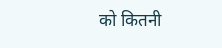को कितनी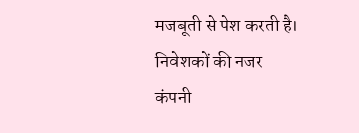मजबूती से पेश करती है। निवेशकों की नजर कंपनी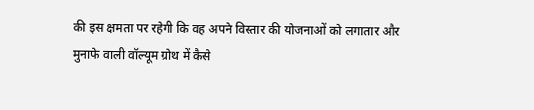की इस क्षमता पर रहेगी कि वह अपने विस्तार की योजनाओं को लगातार और मुनाफे वाली वॉल्यूम ग्रोथ में कैसे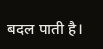बदल पाती है।